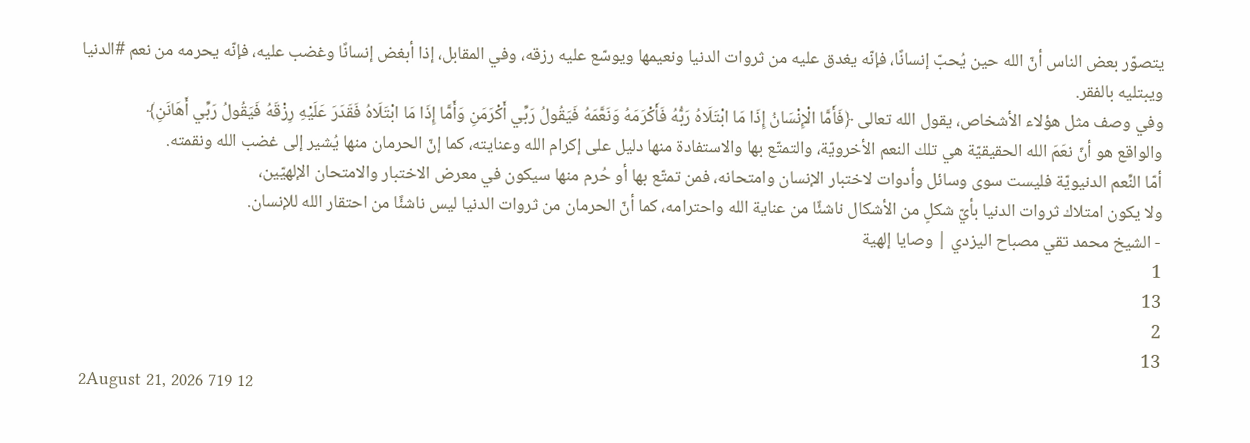يتصوّر بعض الناس أنّ الله حين يُحبّ إنسانًا، فإنّه يغدق عليه من ثروات الدنيا ونعيمها ويوسّع عليه رزقه، وفي المقابل، إذا أبغض إنسانًا وغضب عليه، فإنّه يحرمه من نعم #الدنيا ويبتليه بالفقر.
وفي وصف مثل هؤلاء الأشخاص، يقول الله تعالى ﴿فَأَمَّا الْإِنْسَانُ إِذَا مَا ابْتَلَاهُ رَبُّهُ فَأَكْرَمَهُ وَنَعَّمَهُ فَيَقُولُ رَبِّي أَكْرَمَنِ وَأَمَّا إِذَا مَا ابْتَلَاهُ فَقَدَرَ عَلَيْهِ رِزْقَهُ فَيَقُولُ رَبِّي أَهَانَنِ﴾
والواقع هو أنّ نعَمَ الله الحقيقيّة هي تلك النعم الأخرويّة، والتمتّع بها والاستفادة منها دليل على إكرام الله وعنايته، كما إنّ الحرمان منها يُشير إلى غضب الله ونقمته.
أمّا النِّعم الدنيويّة فليست سوى وسائل وأدوات لاختبار الإنسان وامتحانه، فمن تمتّع بها أو حُرم منها سيكون في معرض الاختبار والامتحان الإلهيّين،
ولا يكون امتلاك ثروات الدنيا بأيّ شكلٍ من الأشكال ناشئًا من عناية الله واحترامه، كما أنّ الحرمان من ثروات الدنيا ليس ناشئًا من احتقار الله للإنسان.
- الشيخ محمد تقي مصباح اليزدي | وصايا إلهية
1
13
2
13
2August 21, 2026 719 12